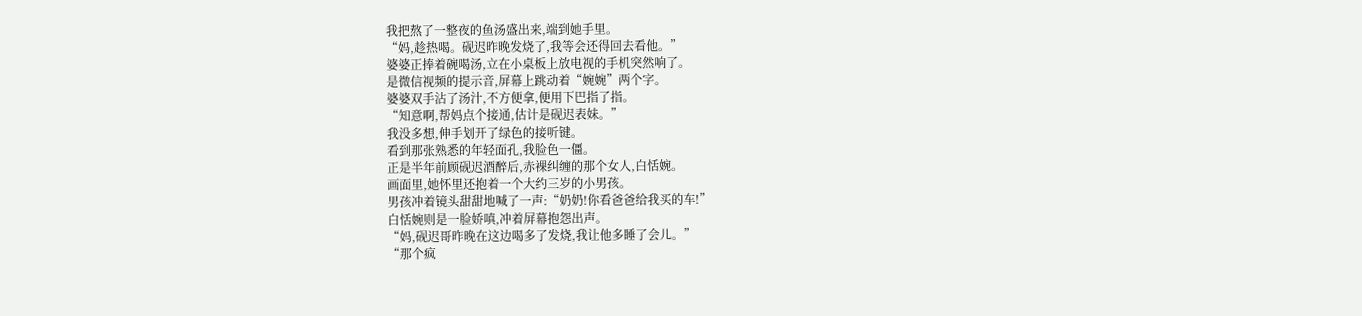我把熬了一整夜的鱼汤盛出来,端到她手里。
“妈,趁热喝。砚迟昨晚发烧了,我等会还得回去看他。”
婆婆正捧着碗喝汤,立在小桌板上放电视的手机突然响了。
是微信视频的提示音,屏幕上跳动着“婉婉”两个字。
婆婆双手沾了汤汁,不方便拿,便用下巴指了指。
“知意啊,帮妈点个接通,估计是砚迟表妹。”
我没多想,伸手划开了绿色的接听键。
看到那张熟悉的年轻面孔,我脸色一僵。
正是半年前顾砚迟酒醉后,赤裸纠缠的那个女人,白恬婉。
画面里,她怀里还抱着一个大约三岁的小男孩。
男孩冲着镜头甜甜地喊了一声:“奶奶!你看爸爸给我买的车!”
白恬婉则是一脸娇嗔,冲着屏幕抱怨出声。
“妈,砚迟哥昨晚在这边喝多了发烧,我让他多睡了会儿。”
“那个疯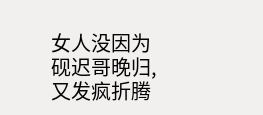女人没因为砚迟哥晚归,又发疯折腾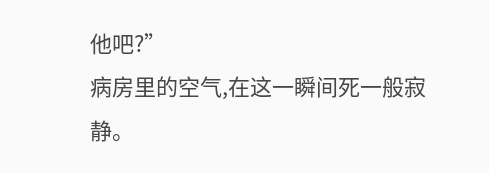他吧?”
病房里的空气,在这一瞬间死一般寂静。